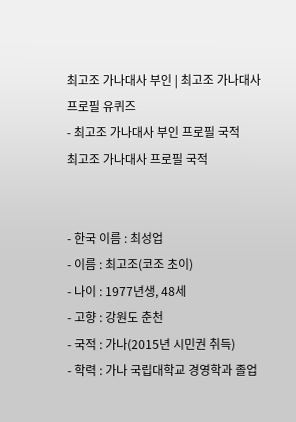최고조 가나대사 부인 | 최고조 가나대사 프로필 유퀴즈
- 최고조 가나대사 부인 프로필 국적
최고조 가나대사 프로필 국적


- 한국 이름 : 최성업
- 이름 : 최고조(코조 초이)
- 나이 : 1977년생, 48세
- 고향 : 강원도 춘천
- 국적 : 가나(2015년 시민권 취득)
- 학력 : 가나 국립대학교 경영학과 졸업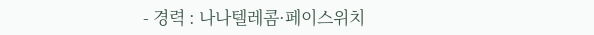- 경력 : 나나텔레콤·페이스위치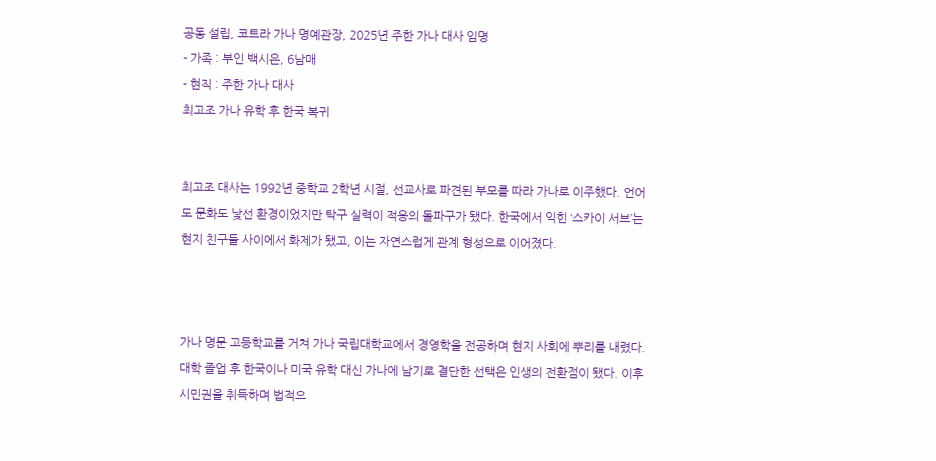공동 설립, 코트라 가나 명예관장, 2025년 주한 가나 대사 임명
- 가족 : 부인 백시은, 6남매
- 현직 : 주한 가나 대사
최고조 가나 유학 후 한국 복귀


최고조 대사는 1992년 중학교 2학년 시절, 선교사로 파견된 부모를 따라 가나로 이주했다. 언어도 문화도 낯선 환경이었지만 탁구 실력이 적응의 돌파구가 됐다. 한국에서 익힌 ‘스카이 서브’는 현지 친구들 사이에서 화제가 됐고, 이는 자연스럽게 관계 형성으로 이어졌다.



가나 명문 고등학교를 거쳐 가나 국립대학교에서 경영학을 전공하며 현지 사회에 뿌리를 내렸다. 대학 졸업 후 한국이나 미국 유학 대신 가나에 남기로 결단한 선택은 인생의 전환점이 됐다. 이후 시민권을 취득하며 법적으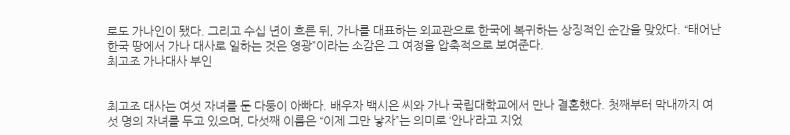로도 가나인이 됐다. 그리고 수십 년이 흐른 뒤, 가나를 대표하는 외교관으로 한국에 복귀하는 상징적인 순간을 맞았다. “태어난 한국 땅에서 가나 대사로 일하는 것은 영광”이라는 소감은 그 여정을 압축적으로 보여준다.
최고조 가나대사 부인


최고조 대사는 여섯 자녀를 둔 다둥이 아빠다. 배우자 백시은 씨와 가나 국립대학교에서 만나 결혼했다. 첫째부터 막내까지 여섯 명의 자녀를 두고 있으며, 다섯째 이름은 “이제 그만 낳자”는 의미로 ‘안나’라고 지었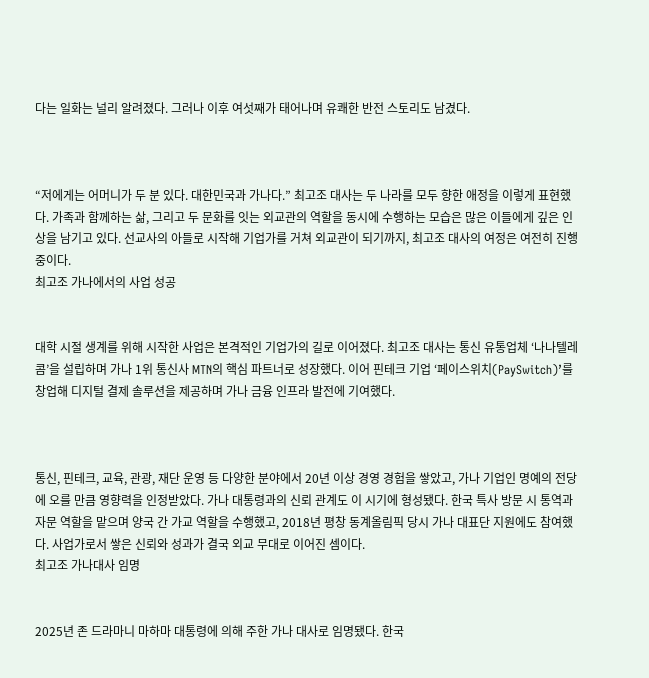다는 일화는 널리 알려졌다. 그러나 이후 여섯째가 태어나며 유쾌한 반전 스토리도 남겼다.



“저에게는 어머니가 두 분 있다. 대한민국과 가나다.” 최고조 대사는 두 나라를 모두 향한 애정을 이렇게 표현했다. 가족과 함께하는 삶, 그리고 두 문화를 잇는 외교관의 역할을 동시에 수행하는 모습은 많은 이들에게 깊은 인상을 남기고 있다. 선교사의 아들로 시작해 기업가를 거쳐 외교관이 되기까지, 최고조 대사의 여정은 여전히 진행 중이다.
최고조 가나에서의 사업 성공


대학 시절 생계를 위해 시작한 사업은 본격적인 기업가의 길로 이어졌다. 최고조 대사는 통신 유통업체 ‘나나텔레콤’을 설립하며 가나 1위 통신사 MTN의 핵심 파트너로 성장했다. 이어 핀테크 기업 ‘페이스위치(PaySwitch)’를 창업해 디지털 결제 솔루션을 제공하며 가나 금융 인프라 발전에 기여했다.



통신, 핀테크, 교육, 관광, 재단 운영 등 다양한 분야에서 20년 이상 경영 경험을 쌓았고, 가나 기업인 명예의 전당에 오를 만큼 영향력을 인정받았다. 가나 대통령과의 신뢰 관계도 이 시기에 형성됐다. 한국 특사 방문 시 통역과 자문 역할을 맡으며 양국 간 가교 역할을 수행했고, 2018년 평창 동계올림픽 당시 가나 대표단 지원에도 참여했다. 사업가로서 쌓은 신뢰와 성과가 결국 외교 무대로 이어진 셈이다.
최고조 가나대사 임명


2025년 존 드라마니 마하마 대통령에 의해 주한 가나 대사로 임명됐다. 한국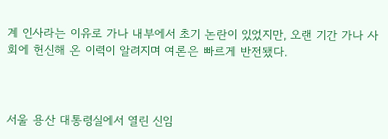계 인사라는 이유로 가나 내부에서 초기 논란이 있었지만, 오랜 기간 가나 사회에 헌신해 온 이력이 알려지며 여론은 빠르게 반전됐다.



서울 용산 대통령실에서 열린 신임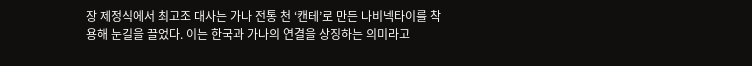장 제정식에서 최고조 대사는 가나 전통 천 ‘캔테’로 만든 나비넥타이를 착용해 눈길을 끌었다. 이는 한국과 가나의 연결을 상징하는 의미라고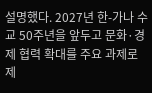설명했다. 2027년 한-가나 수교 50주년을 앞두고 문화·경제 협력 확대를 주요 과제로 제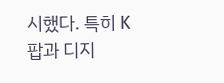시했다. 특히 K팝과 디지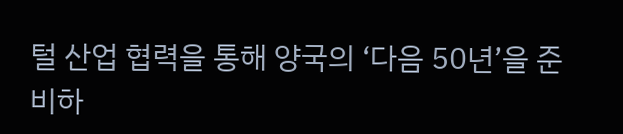털 산업 협력을 통해 양국의 ‘다음 50년’을 준비하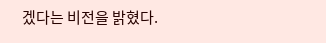겠다는 비전을 밝혔다.